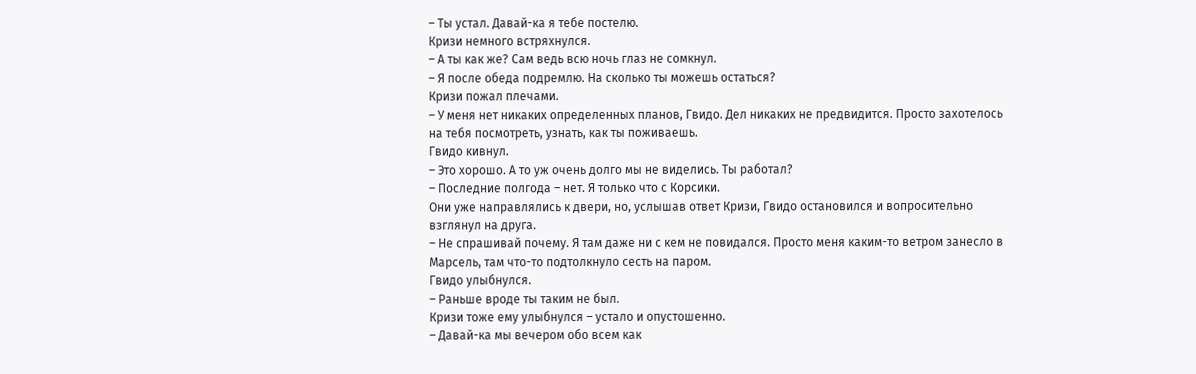– Ты устал. Давай-ка я тебе постелю.
Кризи немного встряхнулся.
– А ты как же? Сам ведь всю ночь глаз не сомкнул.
– Я после обеда подремлю. На сколько ты можешь остаться?
Кризи пожал плечами.
– У меня нет никаких определенных планов, Гвидо. Дел никаких не предвидится. Просто захотелось на тебя посмотреть, узнать, как ты поживаешь.
Гвидо кивнул.
– Это хорошо. А то уж очень долго мы не виделись. Ты работал?
– Последние полгода – нет. Я только что с Корсики.
Они уже направлялись к двери, но, услышав ответ Кризи, Гвидо остановился и вопросительно взглянул на друга.
– Не спрашивай почему. Я там даже ни с кем не повидался. Просто меня каким-то ветром занесло в Марсель, там что-то подтолкнуло сесть на паром.
Гвидо улыбнулся.
– Раньше вроде ты таким не был.
Кризи тоже ему улыбнулся – устало и опустошенно.
– Давай-ка мы вечером обо всем как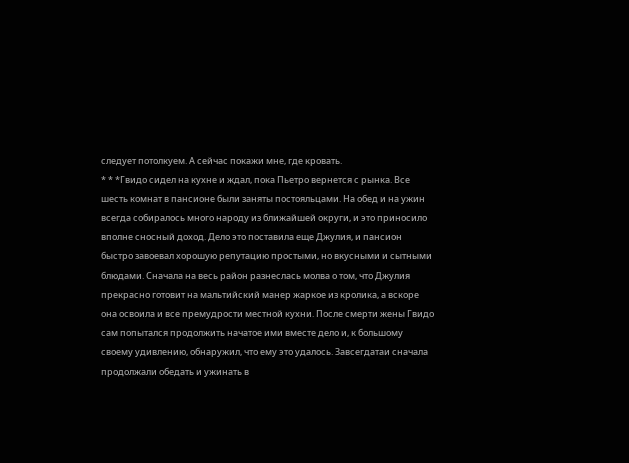следует потолкуем. А сейчас покажи мне, где кровать.
* * *Гвидо сидел на кухне и ждал, пока Пьетро вернется с рынка. Все шесть комнат в пансионе были заняты постояльцами. На обед и на ужин всегда собиралось много народу из ближайшей округи, и это приносило вполне сносный доход. Дело это поставила еще Джулия, и пансион быстро завоевал хорошую репутацию простыми, но вкусными и сытными блюдами. Сначала на весь район разнеслась молва о том, что Джулия прекрасно готовит на мальтийский манер жаркое из кролика, а вскоре она освоила и все премудрости местной кухни. После смерти жены Гвидо сам попытался продолжить начатое ими вместе дело и, к большому своему удивлению, обнаружил, что ему это удалось. Завсегдатаи сначала продолжали обедать и ужинать в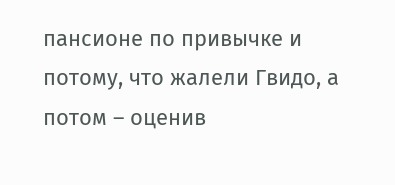пансионе по привычке и потому, что жалели Гвидо, а потом – оценив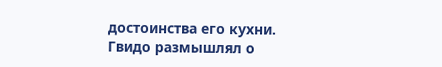достоинства его кухни.
Гвидо размышлял о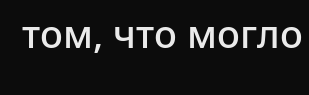том, что могло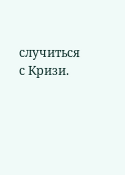случиться с Кризи.